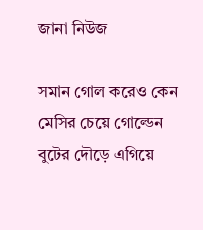জানা নিউজ

সমান গোল করেও কেন মেসির চেয়ে গোল্ডেন বুটের দৌড়ে এগিয়ে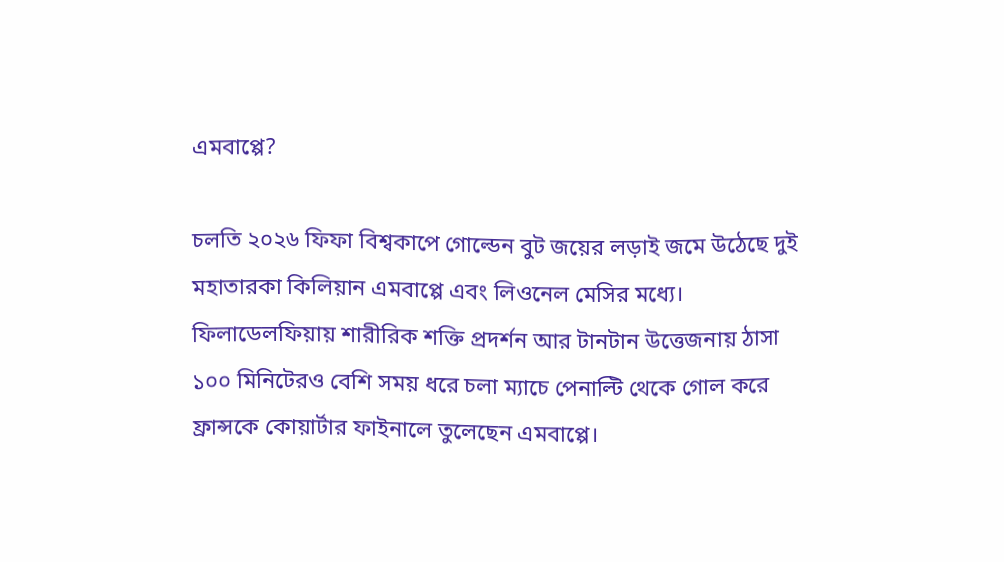এমবাপ্পে?

চলতি ২০২৬ ফিফা বিশ্বকাপে গোল্ডেন বুট জয়ের লড়াই জমে উঠেছে দুই মহাতারকা কিলিয়ান এমবাপ্পে এবং লিওনেল মেসির মধ্যে। ফিলাডেলফিয়ায় শারীরিক শক্তি প্রদর্শন আর টানটান উত্তেজনায় ঠাসা ১০০ মিনিটেরও বেশি সময় ধরে চলা ম্যাচে পেনাল্টি থেকে গোল করে ফ্রান্সকে কোয়ার্টার ফাইনালে তুলেছেন এমবাপ্পে।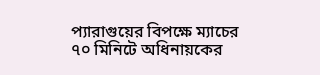প্যারাগুয়ের বিপক্ষে ম্যাচের ৭০ মিনিটে অধিনায়কের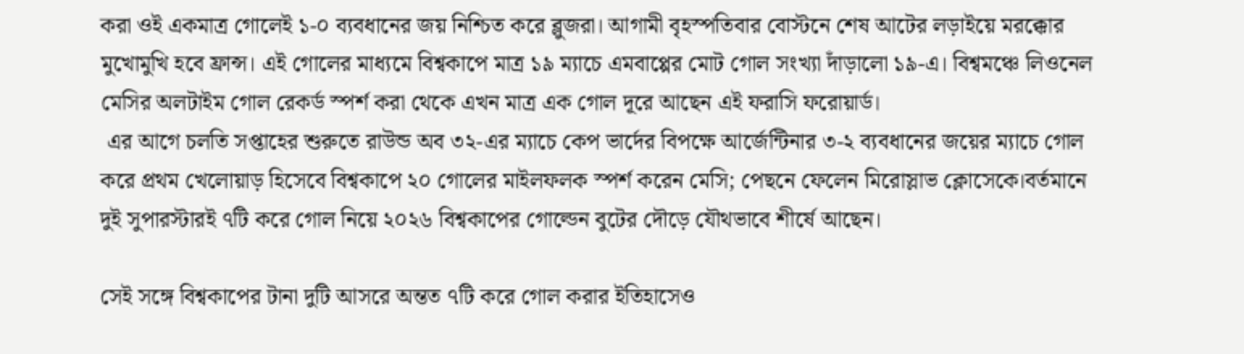করা ওই একমাত্র গোলেই ১-০ ব্যবধানের জয় নিশ্চিত করে ব্লুজরা। আগামী বৃহস্পতিবার বোস্টনে শেষ আটের লড়াইয়ে মরক্কোর মুখোমুখি হবে ফ্রান্স। এই গোলের মাধ্যমে বিশ্বকাপে মাত্র ১৯ ম্যাচে এমবাপ্পের মোট গোল সংখ্যা দাঁড়ালো ১৯-এ। বিশ্বমঞ্চে লিওনেল মেসির অলটাইম গোল রেকর্ড স্পর্শ করা থেকে এখন মাত্র এক গোল দূরে আছেন এই ফরাসি ফরোয়ার্ড।
 এর আগে চলতি সপ্তাহের শুরুতে রাউন্ড অব ৩২-এর ম্যাচে কেপ ভার্দের বিপক্ষে আর্জেন্টিনার ৩-২ ব্যবধানের জয়ের ম্যাচে গোল করে প্রথম খেলোয়াড় হিসেবে বিশ্বকাপে ২০ গোলের মাইলফলক স্পর্শ করেন মেসি; পেছনে ফেলেন মিরোস্লাভ ক্লোসেকে।বর্তমানে দুই সুপারস্টারই ৭টি করে গোল নিয়ে ২০২৬ বিশ্বকাপের গোল্ডেন বুটের দৌড়ে যৌথভাবে শীর্ষে আছেন।

সেই সঙ্গে বিশ্বকাপের টানা দুটি আসরে অন্তত ৭টি করে গোল করার ইতিহাসেও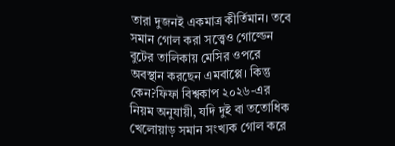তারা দুজনই একমাত্র কীর্তিমান। তবে সমান গোল করা সত্ত্বেও গোল্ডেন বুটের তালিকায় মেসির ওপরে অবস্থান করছেন এমবাপ্পে। কিন্তু কেন?ফিফা বিশ্বকাপ ২০২৬-এর নিয়ম অনুযায়ী, যদি দুই বা ততোধিক খেলোয়াড় সমান সংখ্যক গোল করে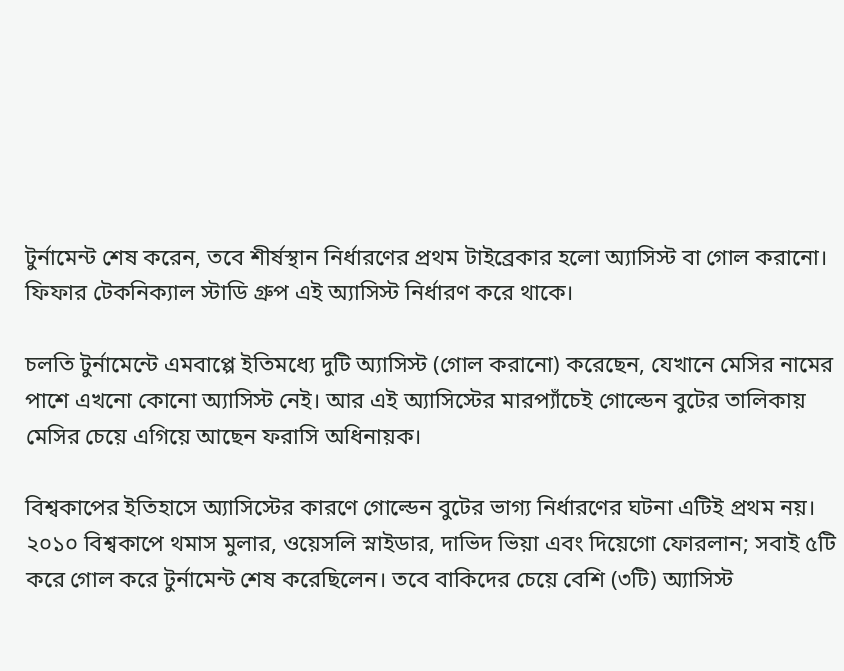টুর্নামেন্ট শেষ করেন, তবে শীর্ষস্থান নির্ধারণের প্রথম টাইব্রেকার হলো অ্যাসিস্ট বা গোল করানো। ফিফার টেকনিক্যাল স্টাডি গ্রুপ এই অ্যাসিস্ট নির্ধারণ করে থাকে।

চলতি টুর্নামেন্টে এমবাপ্পে ইতিমধ্যে দুটি অ্যাসিস্ট (গোল করানো) করেছেন, যেখানে মেসির নামের পাশে এখনো কোনো অ্যাসিস্ট নেই। আর এই অ্যাসিস্টের মারপ্যাঁচেই গোল্ডেন বুটের তালিকায় মেসির চেয়ে এগিয়ে আছেন ফরাসি অধিনায়ক।

বিশ্বকাপের ইতিহাসে অ্যাসিস্টের কারণে গোল্ডেন বুটের ভাগ্য নির্ধারণের ঘটনা এটিই প্রথম নয়। ২০১০ বিশ্বকাপে থমাস মুলার, ওয়েসলি স্নাইডার, দাভিদ ভিয়া এবং দিয়েগো ফোরলান; সবাই ৫টি করে গোল করে টুর্নামেন্ট শেষ করেছিলেন। তবে বাকিদের চেয়ে বেশি (৩টি) অ্যাসিস্ট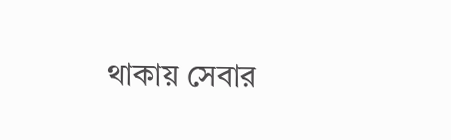থাকায় সেবার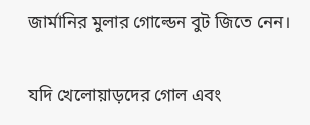জার্মানির মুলার গোল্ডেন বুট জিতে নেন।

যদি খেলোয়াড়দের গোল এবং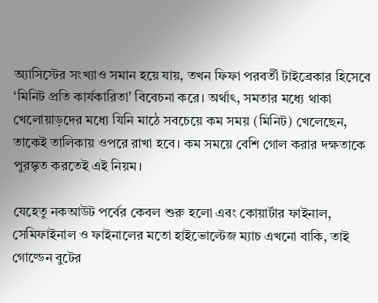অ্যাসিস্টের সংখ্যাও সমান হয়ে যায়, তখন ফিফা পরবর্তী টাইব্রেকার হিসেবে ‘মিনিট প্রতি কার্যকারিতা’ বিবেচনা করে। অর্থাৎ, সমতার মধ্যে থাকা খেলোয়াড়দের মধ্যে যিনি মাঠে সবচেয়ে কম সময় (মিনিট) খেলেছেন, তাকেই তালিকায় ওপরে রাখা হবে। কম সময়ে বেশি গোল করার দক্ষতাকে পুরস্কৃত করতেই এই নিয়ম।

যেহেতু নকআউট পর্বের কেবল শুরু হলো এবং কোয়ার্টার ফাইনাল, সেমিফাইনাল ও ফাইনালের মতো হাইভোল্টেজ ম্যাচ এখনো বাকি, তাই গোল্ডেন বুটের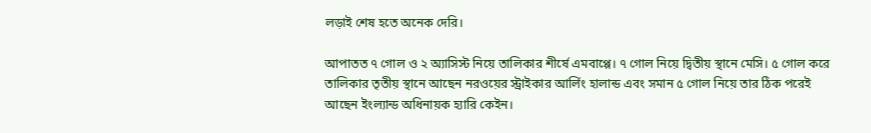লড়াই শেষ হতে অনেক দেরি।

আপাতত ৭ গোল ও ২ অ্যাসিস্ট নিয়ে তালিকার শীর্ষে এমবাপ্পে। ৭ গোল নিয়ে দ্বিতীয় স্থানে মেসি। ৫ গোল করে তালিকার তৃতীয় স্থানে আছেন নরওয়ের স্ট্রাইকার আর্লিং হালান্ড এবং সমান ৫ গোল নিয়ে তার ঠিক পরেই আছেন ইংল্যান্ড অধিনায়ক হ্যারি কেইন।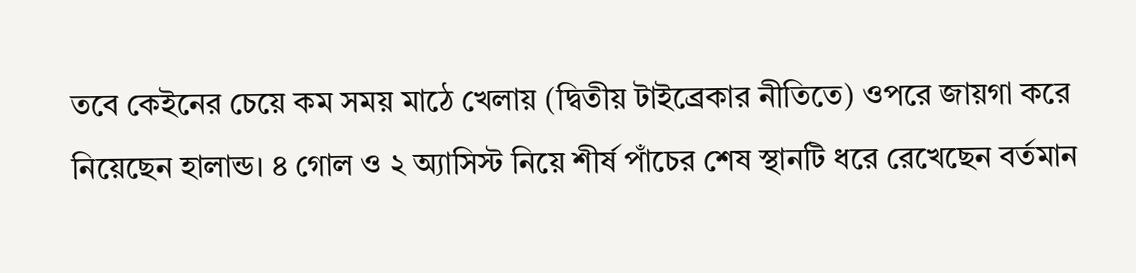তবে কেইনের চেয়ে কম সময় মাঠে খেলায় (দ্বিতীয় টাইব্রেকার নীতিতে) ওপরে জায়গা করে নিয়েছেন হালান্ড। ৪ গোল ও ২ অ্যাসিস্ট নিয়ে শীর্ষ পাঁচের শেষ স্থানটি ধরে রেখেছেন বর্তমান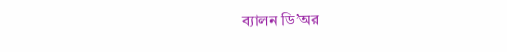ব্যালন ডি’অর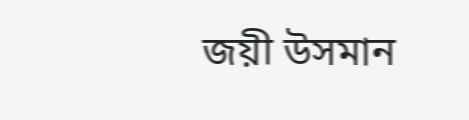জয়ী উসমান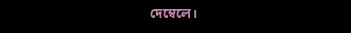দেম্বেলে।